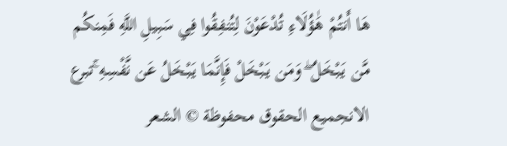هَا أَنتُمْ هَٰؤُلَاءِ تُدْعَوْنَ لِتُنفِقُوا فِي سَبِيلِ اللَّهِ فَمِنكُم مَّن يَبْخَلُ ۖ وَمَن يَبْخَلْ فَإِنَّمَا يَبْخَلُ عَن نَّفْسِهِ ۚتبرع الانجميع الحقوق محفوظة © الشعر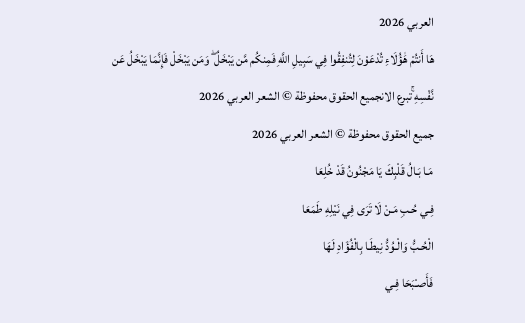العربي 2026
هَا أَنتُمْ هَٰؤُلَاءِ تُدْعَوْنَ لِتُنفِقُوا فِي سَبِيلِ اللَّهِ فَمِنكُم مَّن يَبْخَلُ ۖ وَمَن يَبْخَلْ فَإِنَّمَا يَبْخَلُ عَن نَّفْسِهِ ۚتبرع الانجميع الحقوق محفوظة © الشعر العربي 2026
جميع الحقوق محفوظة © الشعر العربي 2026
مَـا بَـالُ قَلْبِكَ يَا مَجْنُونُ قَدْ خُلِعَا
فِـي حُـبِ مَـنْ لَا تَرَى فِي نَيْلِهِ طَمَعَا
الْحُـبُّ وَالْـوُدُّ نِيطَـا بِالْفُؤَادِ لَهَا
فَأَصـْبَحَا فِـي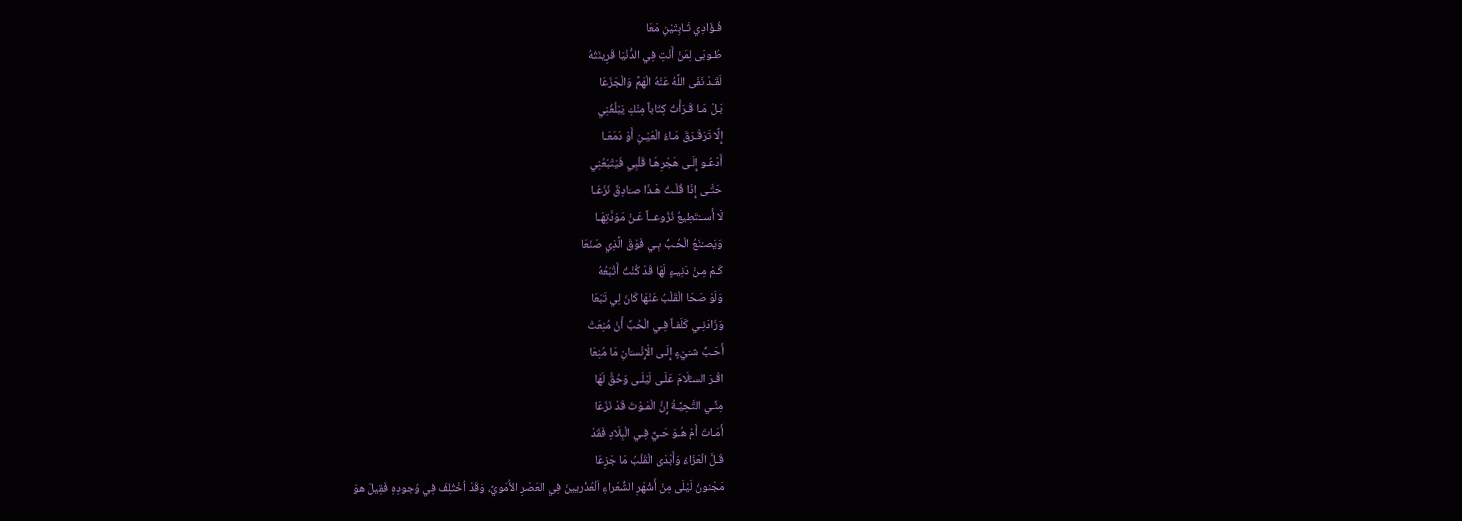فُـؤَادِي ثَـابِتَيْنِ مَعَا
طُـوبَى لِمَنْ أَنْتِ فِي الدُّنْيَا قَرِينَتُهُ
لَقَـدْ نَفَى اللَّهُ عَنْهُ الْهَمَّ وَالْجَزَعَا
بَـلْ مَـا قَـرَأْتُ كِتَاباً مِنْكِ يَبْلُغُنِي
إِلَّا تَرَقْـرَقَ مَـاءُ الْعَيْـنِ أَوْ دَمَعَـا
أَدْعُـو إِلَـى هَجْرِهَـا قَلْبِي فَيَتْبَعُنِي
حَتَّـى إِذَا قُلْـتُ هَـذَا صـَادِقٌ نَزَعَـا
لَا أَســْتَطِيعُ نُزُوعــاً عَـنْ مَوَدَّتِهَـا
وَيَصـْنَعُ الْحُـبُّ بِـي فَوْقَ الَّذِي صَنَعَا
كَـمْ مِـنْ دَنِيـءٍ لَهَا قَدْ كُنْتُ أَتْبَعُهُ
وَلَوْ صَحَا الْقَلْبُ عَنْهَا كَانَ لِي تَبَعَا
وَزَادَنِـي كَلَفـاً فِـي الْحُبِّ أَنْ مُنِعَتْ
أَحَـبُّ شـَيْءٍ إِلَـى الْإِنْسـَانِ مَا مُنِعَا
اقْـرَ السـَّلَامَ عَلَـى لَيْلَـى وَحُقَّ لَهَا
مِنِّـي التَّحِيَّـةُ إِنَّ الْمَـوْتَ قَدْ نَزَعَا
أَمَـاتَ أَمْ هُـوَ حَـيٌّ فِـي الْبِلَادِ فَقَدْ
قَـلَّ الْعَزَاءُ وَأَبْدَى الْقَلْبُ مَا جَزِعَا
مَجْنونُ لَيْلَى مِنْ أَشْهَرِ الشُّعَراءِ اَلْعُذْريينَ فِي العَصْرِ الأُمَويِّ، وَقَدْ اُخْتُلِفَ فِي وُجودِهِ فَقِيلَ هوَ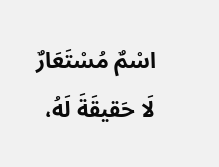اسْمٌ مُسْتَعَارٌ لَا حَقيقَةَ لَهُ،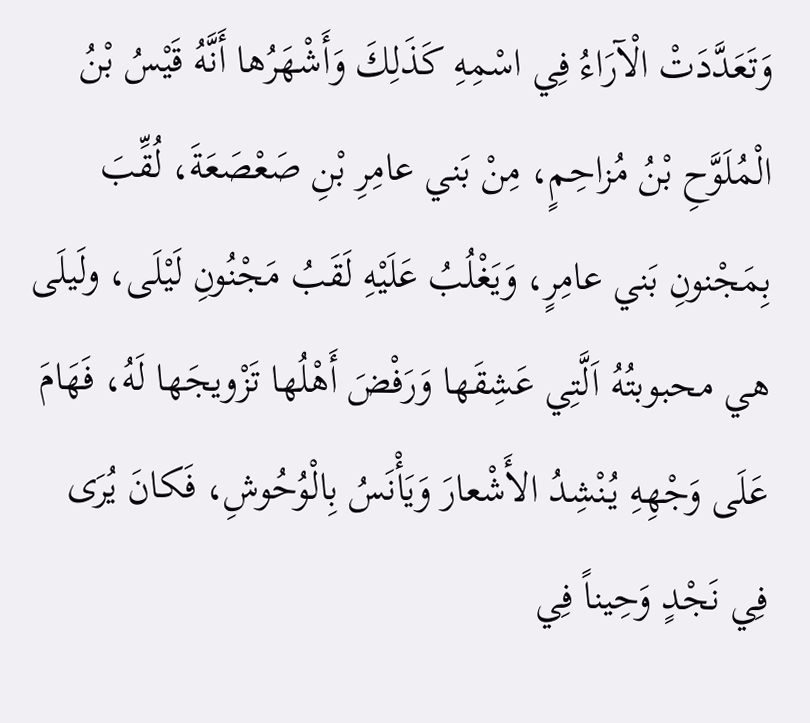وَتَعَدَّدَتْ الْآرَاءُ فِي اسْمِهِ كَذَلِكَ وَأَشْهَرُها أَنَّهُ قَيْسُ بْنُ الْمُلَوَّحِ بْنُ مُزاحِمٍ، مِنْ بَني عامِرِ بْنِ صَعْصَعَةَ، لُقِّبَ بِمَجْنونِ بَني عامِرٍ، وَيَغْلُبُ عَلَيْهِ لَقَبُ مَجْنُونِ لَيْلَى، ولَيلَى هي محبوبتُهُ اَلَّتِي عَشِقَها وَرَفْضَ أَهْلُها تَزْويجَها لَهُ، فَهَامَ عَلَى وَجْهِهِ يُنْشِدُ الأَشْعارَ وَيَأْنَسُ بِالْوُحُوشِ، فَكانَ يُرَى فِي نَجْدٍ وَحِيناً فِي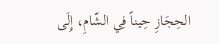الحِجَازِ حِيناً فِي الشّامِ، إِلَى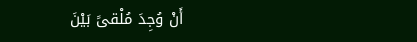أَنْ وُجِدَ مُلْقىً بَيْنَ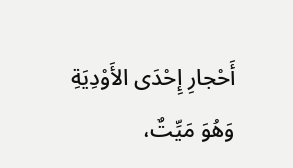أَحْجارِ إِحْدَى الأَوْدِيَةِ وَهُوَ مَيِّتٌ،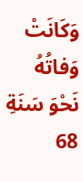وَكَانَتْ وَفاتُهُ نَحْوَ سَنَةِ 68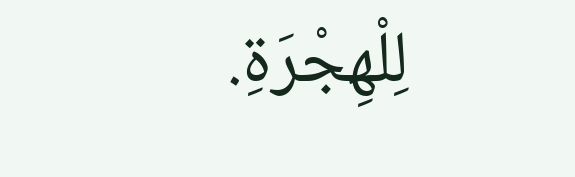لِلْهِجْرَةِ.